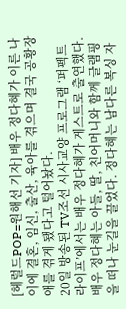[헤럴드POP=원해선 기자] 배우 정다혜가 이른 나이에 결혼, 임신, 출산, 육아를 겪으며 결국 공황장애를 겪게 됐다고 털어놨다.
20일 방송된 TV조선 시사교양 프로그램 ‘퍼펙트 라이프’에서는 배우 정다혜가 게스트로 출연했다.
배우 정다혜는 아들, 딸, 친어머니와 함께 글램핑을 떠나 눈길을 끌었다. 정다혜는 남다른 복싱 자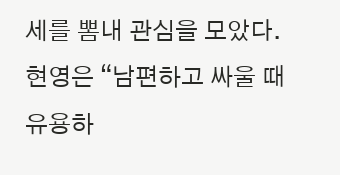세를 뽐내 관심을 모았다. 현영은 “남편하고 싸울 때 유용하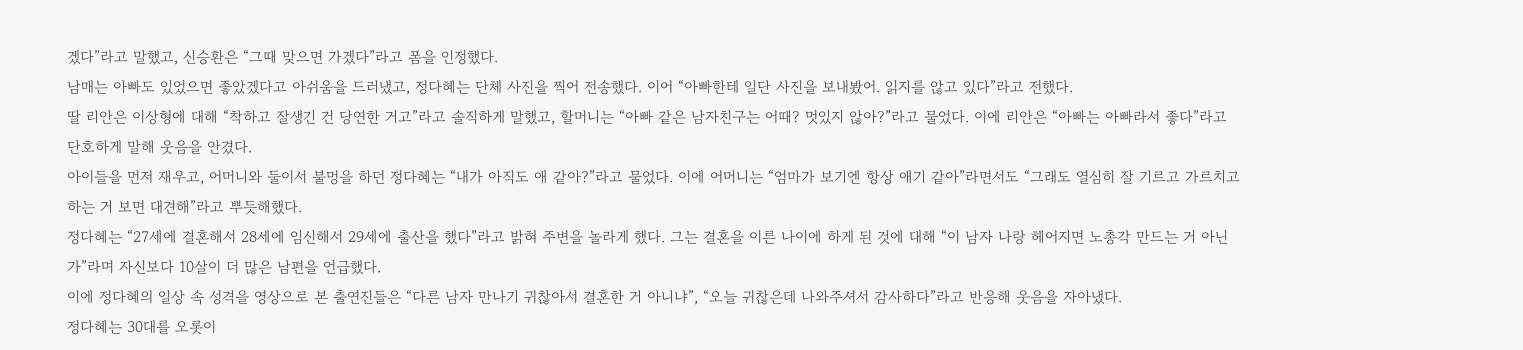겠다”라고 말했고, 신승환은 “그때 맞으면 가겠다”라고 폼을 인정했다.
남매는 아빠도 있었으면 좋았겠다고 아쉬움을 드러냈고, 정다혜는 단체 사진을 찍어 전송했다. 이어 “아빠한테 일단 사진을 보내봤어. 읽지를 않고 있다”라고 전했다.
딸 리안은 이상형에 대해 “착하고 잘생긴 건 당연한 거고”라고 솔직하게 말했고, 할머니는 “아빠 같은 남자친구는 어때? 멋있지 않아?”라고 물었다. 이에 리안은 “아빠는 아빠라서 좋다”라고 단호하게 말해 웃음을 안겼다.
아이들을 먼저 재우고, 어머니와 둘이서 불멍을 하던 정다혜는 “내가 아직도 애 같아?”라고 물었다. 이에 어머니는 “엄마가 보기엔 항상 애기 같아”라면서도 “그래도 열심히 잘 기르고 가르치고 하는 거 보면 대견해”라고 뿌듯해했다.
정다혜는 “27세에 결혼해서 28세에 임신해서 29세에 출산을 했다”라고 밝혀 주변을 놀라게 했다. 그는 결혼을 이른 나이에 하게 된 것에 대해 “이 남자 나랑 헤어지면 노총각 만드는 거 아닌가”라며 자신보다 10살이 더 많은 남편을 언급했다.
이에 정다혜의 일상 속 성격을 영상으로 본 출연진들은 “다른 남자 만나기 귀찮아서 결혼한 거 아니냐”, “오늘 귀찮은데 나와주셔서 감사하다”라고 반응해 웃음을 자아냈다.
정다혜는 30대를 오롯이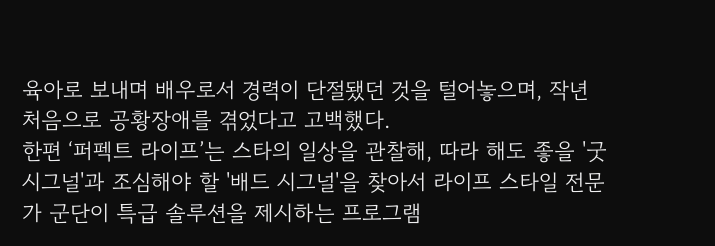육아로 보내며 배우로서 경력이 단절됐던 것을 털어놓으며, 작년 처음으로 공황장애를 겪었다고 고백했다.
한편 ‘퍼펙트 라이프’는 스타의 일상을 관찰해, 따라 해도 좋을 '굿 시그널'과 조심해야 할 '배드 시그널'을 찾아서 라이프 스타일 전문가 군단이 특급 솔루션을 제시하는 프로그램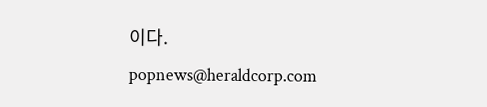이다.
popnews@heraldcorp.com